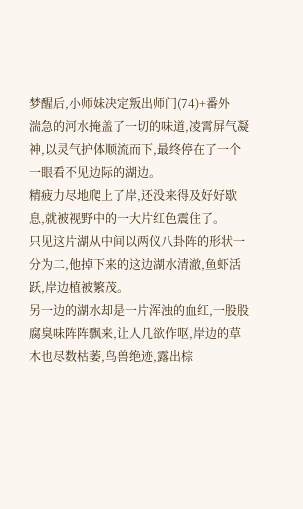梦醒后,小师妹决定叛出师门(74)+番外
湍急的河水掩盖了一切的味道,凌霄屏气凝神,以灵气护体顺流而下,最终停在了一个一眼看不见边际的湖边。
精疲力尽地爬上了岸,还没来得及好好歇息,就被视野中的一大片红色震住了。
只见这片湖从中间以两仪八卦阵的形状一分为二,他掉下来的这边湖水清澈,鱼虾活跃,岸边植被繁茂。
另一边的湖水却是一片浑浊的血红,一股股腐臭味阵阵飘来,让人几欲作呕,岸边的草木也尽数枯萎,鸟兽绝迹,露出棕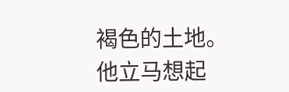褐色的土地。
他立马想起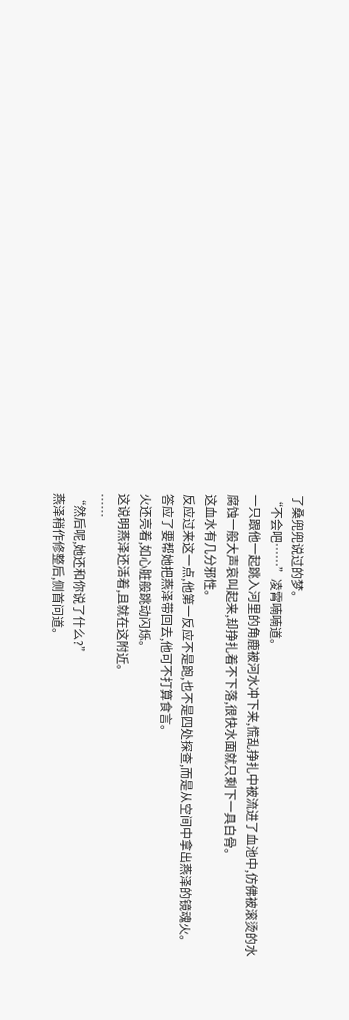了桑兜兜说过的梦。
“不会吧……”凌霄喃喃道。
一只跟他一起跳入河里的角鹿被河水冲下来,慌乱挣扎中被流进了血池中,仿佛被滚烫的水腐蚀一般大声哀叫起来,却挣扎着不下落,很快水面就只剩下一具白骨。
这血水有几分邪性。
反应过来这一点,他第一反应不是跑,也不是四处探查,而是从空间中拿出燕泽的镜魂火。
答应了要帮她把燕泽带回去,他可不打算食言。
火还亮着,如心脏般跳动闪烁。
这说明燕泽还活着,且就在这附近。
……
“然后呢,她还和你说了什么?”
燕泽稍作修整后,侧首问道。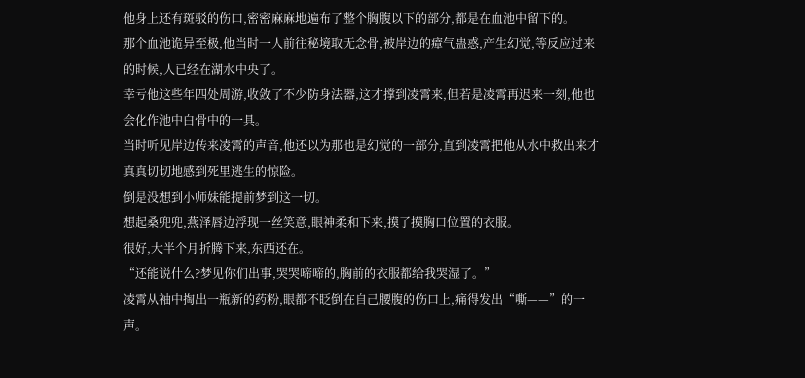他身上还有斑驳的伤口,密密麻麻地遍布了整个胸腹以下的部分,都是在血池中留下的。
那个血池诡异至极,他当时一人前往秘境取无念骨,被岸边的瘴气蛊惑,产生幻觉,等反应过来的时候,人已经在湖水中央了。
幸亏他这些年四处周游,收敛了不少防身法器,这才撑到凌霄来,但若是凌霄再迟来一刻,他也会化作池中白骨中的一具。
当时听见岸边传来凌霄的声音,他还以为那也是幻觉的一部分,直到凌霄把他从水中救出来才真真切切地感到死里逃生的惊险。
倒是没想到小师妹能提前梦到这一切。
想起桑兜兜,燕泽唇边浮现一丝笑意,眼神柔和下来,摸了摸胸口位置的衣服。
很好,大半个月折腾下来,东西还在。
“还能说什么?梦见你们出事,哭哭啼啼的,胸前的衣服都给我哭湿了。”
凌霄从袖中掏出一瓶新的药粉,眼都不眨倒在自己腰腹的伤口上,痛得发出“嘶——”的一声。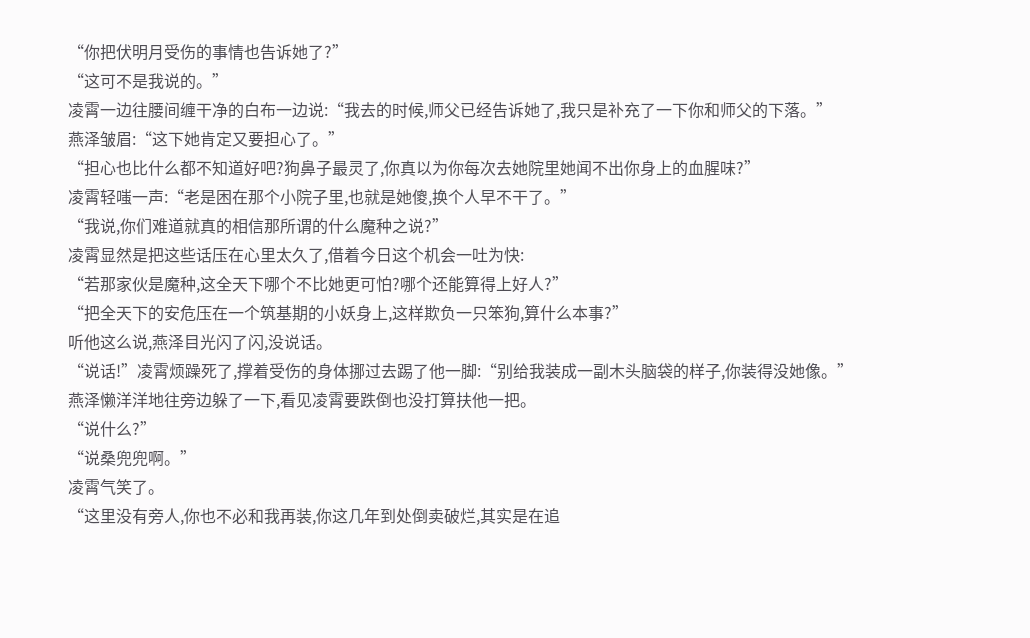“你把伏明月受伤的事情也告诉她了?”
“这可不是我说的。”
凌霄一边往腰间缠干净的白布一边说:“我去的时候,师父已经告诉她了,我只是补充了一下你和师父的下落。”
燕泽皱眉:“这下她肯定又要担心了。”
“担心也比什么都不知道好吧?狗鼻子最灵了,你真以为你每次去她院里她闻不出你身上的血腥味?”
凌霄轻嗤一声:“老是困在那个小院子里,也就是她傻,换个人早不干了。”
“我说,你们难道就真的相信那所谓的什么魔种之说?”
凌霄显然是把这些话压在心里太久了,借着今日这个机会一吐为快:
“若那家伙是魔种,这全天下哪个不比她更可怕?哪个还能算得上好人?”
“把全天下的安危压在一个筑基期的小妖身上,这样欺负一只笨狗,算什么本事?”
听他这么说,燕泽目光闪了闪,没说话。
“说话!”凌霄烦躁死了,撑着受伤的身体挪过去踢了他一脚:“别给我装成一副木头脑袋的样子,你装得没她像。”
燕泽懒洋洋地往旁边躲了一下,看见凌霄要跌倒也没打算扶他一把。
“说什么?”
“说桑兜兜啊。”
凌霄气笑了。
“这里没有旁人,你也不必和我再装,你这几年到处倒卖破烂,其实是在追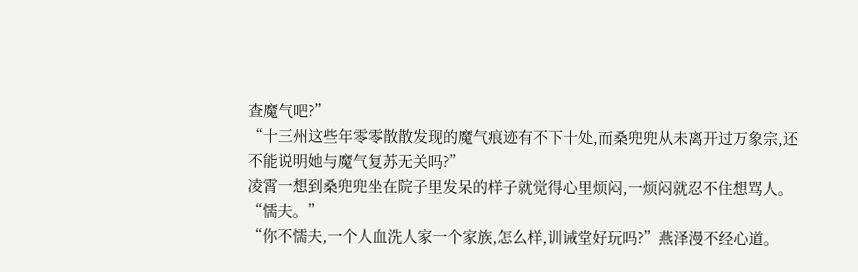查魔气吧?”
“十三州这些年零零散散发现的魔气痕迹有不下十处,而桑兜兜从未离开过万象宗,还不能说明她与魔气复苏无关吗?”
凌霄一想到桑兜兜坐在院子里发呆的样子就觉得心里烦闷,一烦闷就忍不住想骂人。
“懦夫。”
“你不懦夫,一个人血洗人家一个家族,怎么样,训诫堂好玩吗?”燕泽漫不经心道。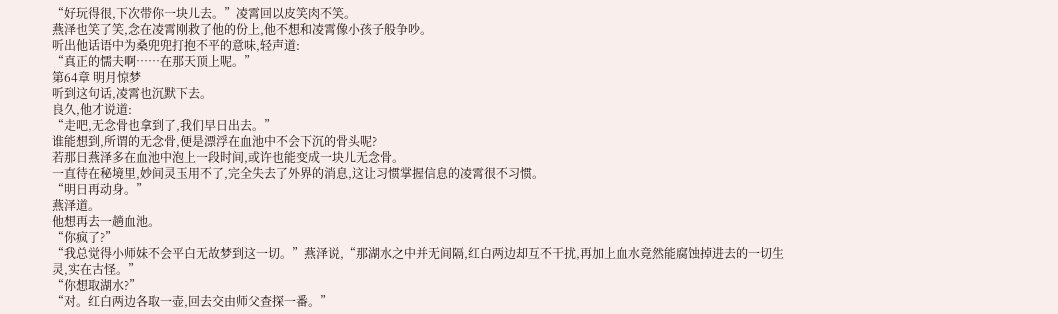“好玩得很,下次带你一块儿去。”凌霄回以皮笑肉不笑。
燕泽也笑了笑,念在凌霄刚救了他的份上,他不想和凌霄像小孩子般争吵。
听出他话语中为桑兜兜打抱不平的意味,轻声道:
“真正的懦夫啊……在那天顶上呢。”
第64章 明月惊梦
听到这句话,凌霄也沉默下去。
良久,他才说道:
“走吧,无念骨也拿到了,我们早日出去。”
谁能想到,所谓的无念骨,便是漂浮在血池中不会下沉的骨头呢?
若那日燕泽多在血池中泡上一段时间,或许也能变成一块儿无念骨。
一直待在秘境里,妙间灵玉用不了,完全失去了外界的消息,这让习惯掌握信息的凌霄很不习惯。
“明日再动身。”
燕泽道。
他想再去一趟血池。
“你疯了?”
“我总觉得小师妹不会平白无故梦到这一切。”燕泽说,“那湖水之中并无间隔,红白两边却互不干扰,再加上血水竟然能腐蚀掉进去的一切生灵,实在古怪。”
“你想取湖水?”
“对。红白两边各取一壶,回去交由师父查探一番。”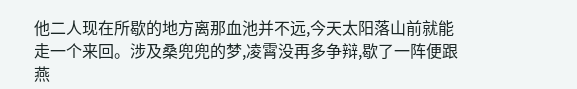他二人现在所歇的地方离那血池并不远,今天太阳落山前就能走一个来回。涉及桑兜兜的梦,凌霄没再多争辩,歇了一阵便跟燕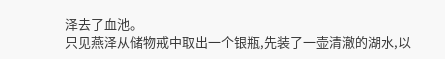泽去了血池。
只见燕泽从储物戒中取出一个银瓶,先装了一壶清澈的湖水,以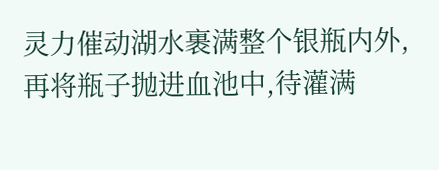灵力催动湖水裹满整个银瓶内外,再将瓶子抛进血池中,待灌满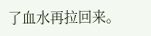了血水再拉回来。